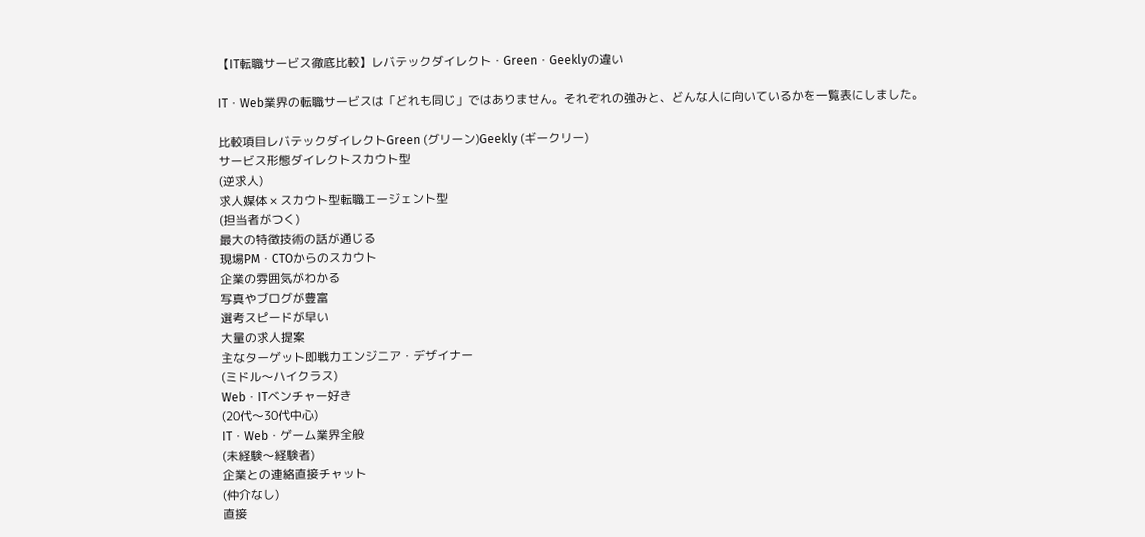【IT転職サービス徹底比較】レバテックダイレクト・Green・Geeklyの違い

IT・Web業界の転職サービスは「どれも同じ」ではありません。それぞれの強みと、どんな人に向いているかを一覧表にしました。

比較項目レバテックダイレクトGreen (グリーン)Geekly (ギークリー)
サービス形態ダイレクトスカウト型
(逆求人)
求人媒体 × スカウト型転職エージェント型
(担当者がつく)
最大の特徴技術の話が通じる
現場PM・CTOからのスカウト
企業の雰囲気がわかる
写真やブログが豊富
選考スピードが早い
大量の求人提案
主なターゲット即戦力エンジニア・デザイナー
(ミドル〜ハイクラス)
Web・ITベンチャー好き
(20代〜30代中心)
IT・Web・ゲーム業界全般
(未経験〜経験者)
企業との連絡直接チャット
(仲介なし)
直接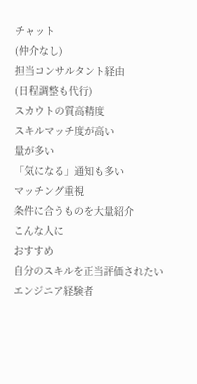チャット
(仲介なし)
担当コンサルタント経由
(日程調整も代行)
スカウトの質高精度
スキルマッチ度が高い
量が多い
「気になる」通知も多い
マッチング重視
条件に合うものを大量紹介
こんな人に
おすすめ
自分のスキルを正当評価されたい
エンジニア経験者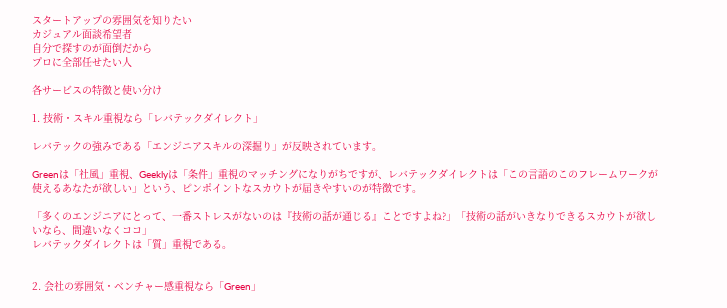スタートアップの雰囲気を知りたい
カジュアル面談希望者
自分で探すのが面倒だから
プロに全部任せたい人

各サービスの特徴と使い分け

1. 技術・スキル重視なら「レバテックダイレクト」

レバテックの強みである「エンジニアスキルの深掘り」が反映されています。

Greenは「社風」重視、Geeklyは「条件」重視のマッチングになりがちですが、レバテックダイレクトは「この言語のこのフレームワークが使えるあなたが欲しい」という、ピンポイントなスカウトが届きやすいのが特徴です。

「多くのエンジニアにとって、一番ストレスがないのは『技術の話が通じる』ことですよね?」「技術の話がいきなりできるスカウトが欲しいなら、間違いなくココ」
レバテックダイレクトは「質」重視である。


2. 会社の雰囲気・ベンチャー感重視なら「Green」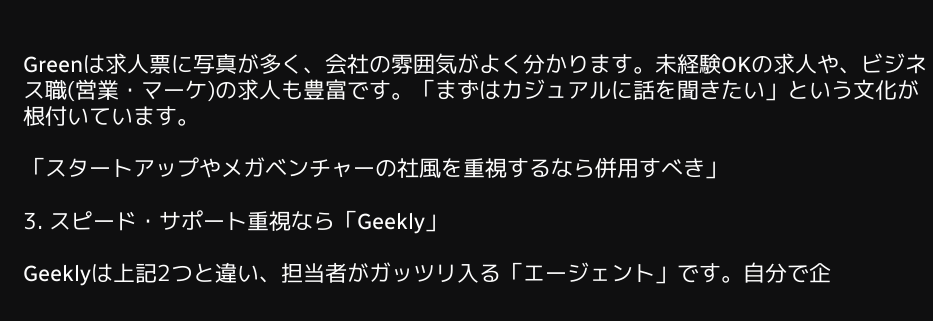Greenは求人票に写真が多く、会社の雰囲気がよく分かります。未経験OKの求人や、ビジネス職(営業・マーケ)の求人も豊富です。「まずはカジュアルに話を聞きたい」という文化が根付いています。

「スタートアップやメガベンチャーの社風を重視するなら併用すべき」

3. スピード・サポート重視なら「Geekly」

Geeklyは上記2つと違い、担当者がガッツリ入る「エージェント」です。自分で企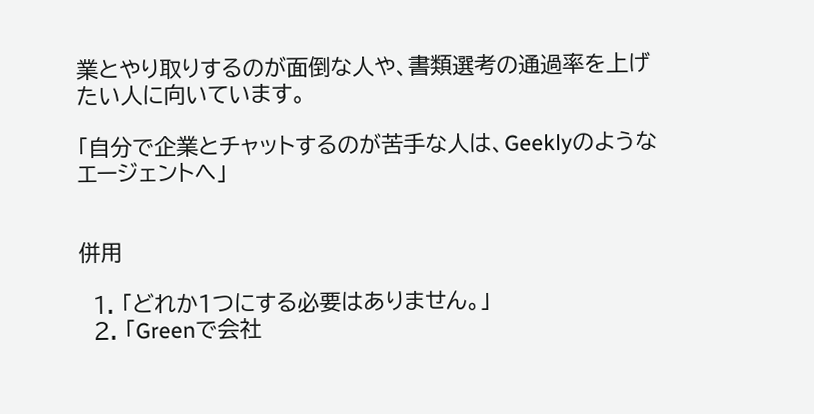業とやり取りするのが面倒な人や、書類選考の通過率を上げたい人に向いています。

「自分で企業とチャットするのが苦手な人は、Geeklyのようなエージェントへ」


併用

  1. 「どれか1つにする必要はありません。」
  2. 「Greenで会社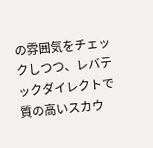の雰囲気をチェックしつつ、レバテックダイレクトで質の高いスカウ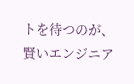トを待つのが、賢いエンジニア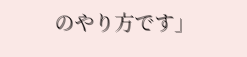のやり方です」